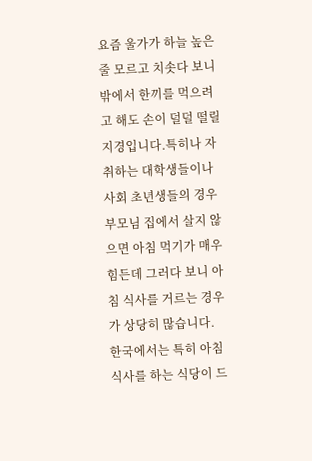요즘 울가가 하늘 높은 줄 모르고 치솟다 보니 밖에서 한끼를 먹으려고 해도 손이 덜덜 떨릴 지경입니다.특히나 자취하는 대학생들이나 사회 초년생들의 경우 부모님 집에서 살지 않으면 아침 먹기가 매우 힘든데 그러다 보니 아침 식사를 거르는 경우가 상당히 많습니다.
한국에서는 특히 아침 식사를 하는 식당이 드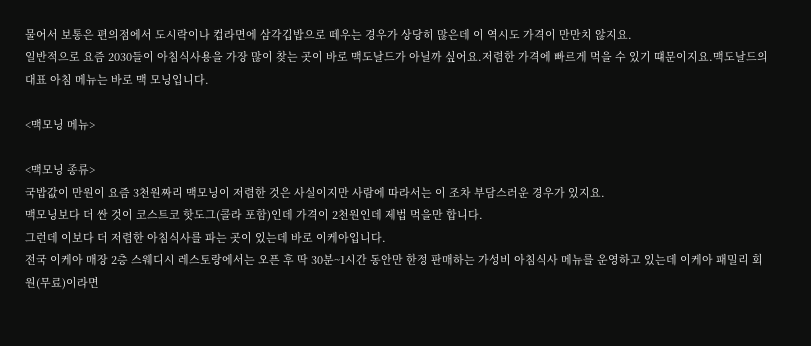물어서 보통은 편의점에서 도시락이나 컵라면에 삼각깁밥으로 떼우는 경우가 상당히 많은데 이 역시도 가격이 만만치 않지요.
일반적으로 요즘 2030들이 아침식사용을 가장 많이 찾는 곳이 바로 맥도날드가 아닐까 싶어요.저렴한 가격에 빠르게 먹을 수 있기 떄문이지요.맥도날드의 대표 아침 메뉴는 바로 맥 모닝입니다.

<맥모닝 메뉴>

<맥모닝 종류>
국밥값이 만원이 요즘 3천원짜리 맥모닝이 저렴한 것은 사실이지만 사람에 따라서는 이 조차 부담스러운 경우가 있지요.
맥모닝보다 더 싼 것이 코스트코 핫도그(콜라 포함)인데 가격이 2천원인데 제법 먹을만 합니다.
그런데 이보다 더 저렴한 아침식사를 파는 곳이 있는데 바로 이케아입니다.
전국 이케아 매장 2층 스웨디시 레스토랑에서는 오픈 후 딱 30분~1시간 동안만 한정 판매하는 가성비 아침식사 메뉴를 운영하고 있는데 이케아 패밀리 회원(무료)이라면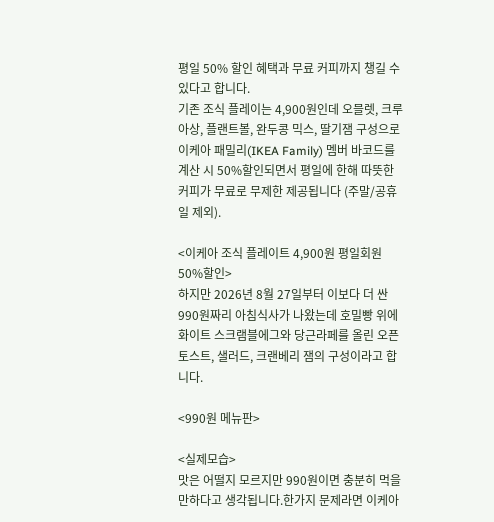평일 50% 할인 혜택과 무료 커피까지 챙길 수 있다고 합니다.
기존 조식 플레이는 4,900원인데 오믈렛, 크루아상, 플랜트볼, 완두콩 믹스, 딸기잼 구성으로 이케아 패밀리(IKEA Family) 멤버 바코드를 계산 시 50%할인되면서 평일에 한해 따뜻한 커피가 무료로 무제한 제공됩니다 (주말/공휴일 제외).

<이케아 조식 플레이트 4,900원 평일회원 50%할인>
하지만 2026년 8월 27일부터 이보다 더 싼 990원짜리 아침식사가 나왔는데 호밀빵 위에 화이트 스크램블에그와 당근라페를 올린 오픈 토스트, 샐러드, 크랜베리 잼의 구성이라고 합니다.

<990원 메뉴판>

<실제모습>
맛은 어떨지 모르지만 990원이면 충분히 먹을 만하다고 생각됩니다.한가지 문제라면 이케아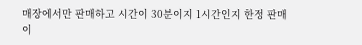매장에서만 판매하고 시간이 30분이지 1시간인지 한정 판매이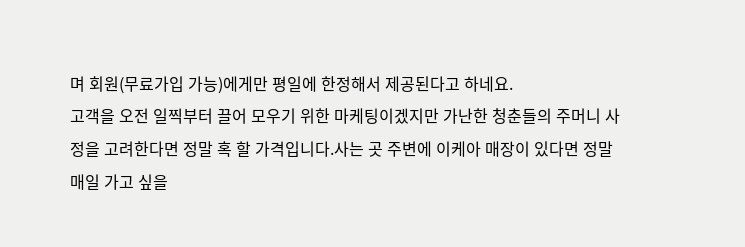며 회원(무료가입 가능)에게만 평일에 한정해서 제공된다고 하네요.
고객을 오전 일찍부터 끌어 모우기 위한 마케팅이겠지만 가난한 청춘들의 주머니 사정을 고려한다면 정말 혹 할 가격입니다.사는 곳 주변에 이케아 매장이 있다면 정말 매일 가고 싶을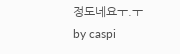정도네요ㅜ.ㅜ
by caspi